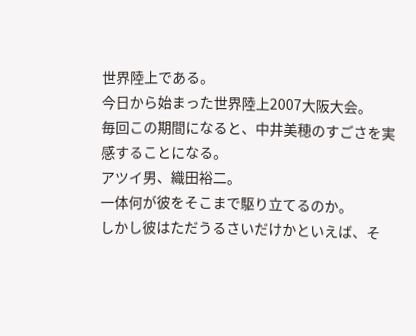世界陸上である。
今日から始まった世界陸上2007大阪大会。
毎回この期間になると、中井美穂のすごさを実感することになる。
アツイ男、織田裕二。
一体何が彼をそこまで駆り立てるのか。
しかし彼はただうるさいだけかといえば、そ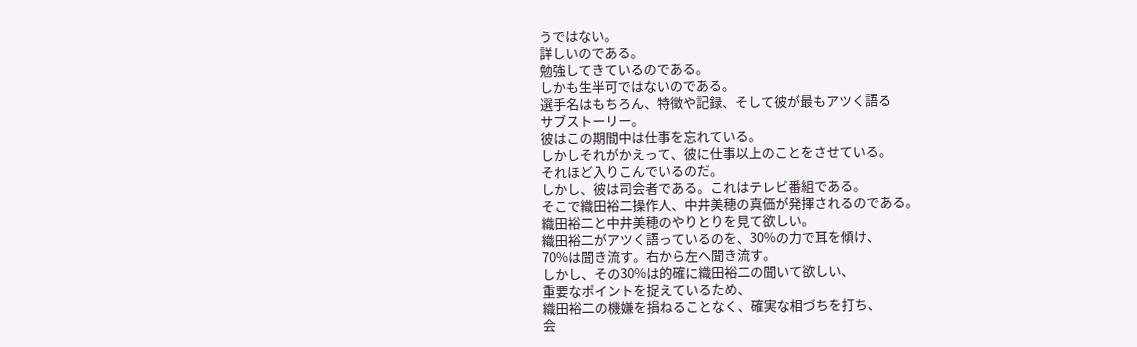うではない。
詳しいのである。
勉強してきているのである。
しかも生半可ではないのである。
選手名はもちろん、特徴や記録、そして彼が最もアツく語る
サブストーリー。
彼はこの期間中は仕事を忘れている。
しかしそれがかえって、彼に仕事以上のことをさせている。
それほど入りこんでいるのだ。
しかし、彼は司会者である。これはテレビ番組である。
そこで織田裕二操作人、中井美穂の真価が発揮されるのである。
織田裕二と中井美穂のやりとりを見て欲しい。
織田裕二がアツく語っているのを、30%の力で耳を傾け、
70%は聞き流す。右から左へ聞き流す。
しかし、その30%は的確に織田裕二の聞いて欲しい、
重要なポイントを捉えているため、
織田裕二の機嫌を損ねることなく、確実な相づちを打ち、
会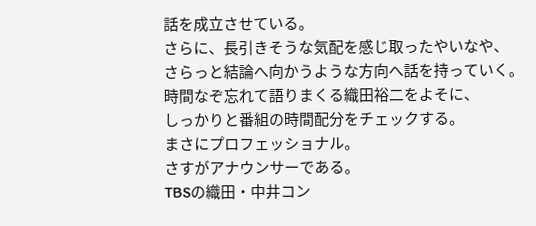話を成立させている。
さらに、長引きそうな気配を感じ取ったやいなや、
さらっと結論へ向かうような方向へ話を持っていく。
時間なぞ忘れて語りまくる織田裕二をよそに、
しっかりと番組の時間配分をチェックする。
まさにプロフェッショナル。
さすがアナウンサーである。
TBSの織田・中井コン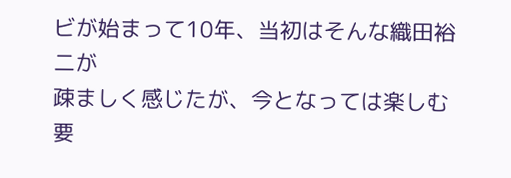ビが始まって10年、当初はそんな織田裕二が
疎ましく感じたが、今となっては楽しむ要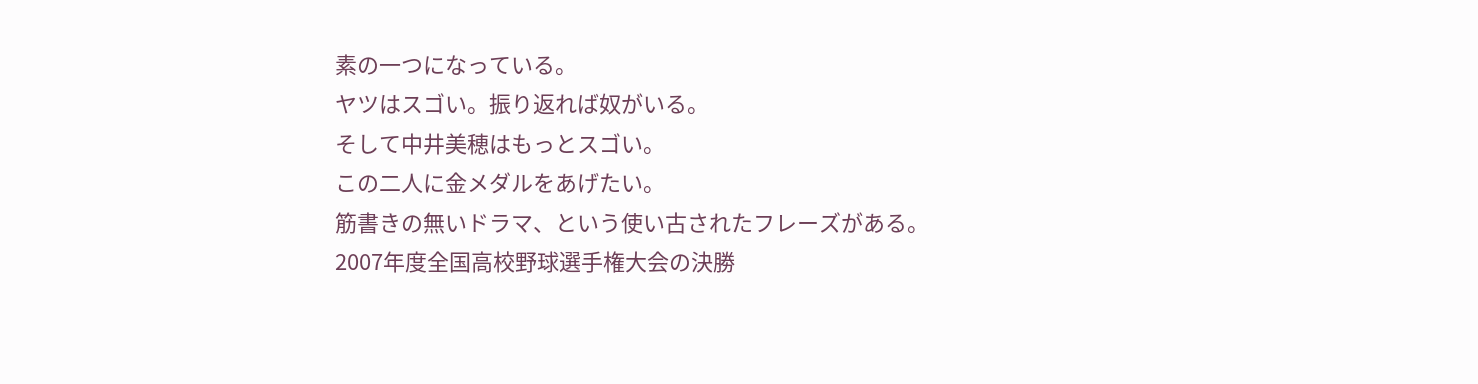素の一つになっている。
ヤツはスゴい。振り返れば奴がいる。
そして中井美穂はもっとスゴい。
この二人に金メダルをあげたい。
筋書きの無いドラマ、という使い古されたフレーズがある。
2007年度全国高校野球選手権大会の決勝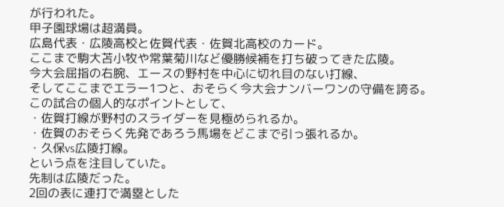が行われた。
甲子園球場は超満員。
広島代表・広陵高校と佐賀代表・佐賀北高校のカード。
ここまで駒大苫小牧や常葉菊川など優勝候補を打ち破ってきた広陵。
今大会屈指の右腕、エースの野村を中心に切れ目のない打線、
そしてここまでエラー1つと、おそらく今大会ナンバーワンの守備を誇る。
この試合の個人的なポイントとして、
・佐賀打線が野村のスライダーを見極められるか。
・佐賀のおそらく先発であろう馬場をどこまで引っ張れるか。
・久保vs広陵打線。
という点を注目していた。
先制は広陵だった。
2回の表に連打で満塁とした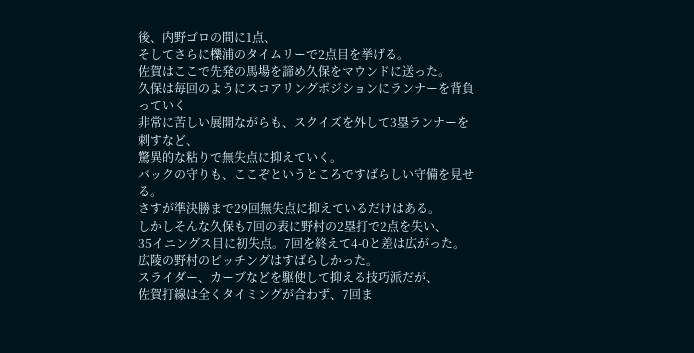後、内野ゴロの間に1点、
そしてさらに櫟浦のタイムリーで2点目を挙げる。
佐賀はここで先発の馬場を諦め久保をマウンドに送った。
久保は毎回のようにスコアリングポジションにランナーを背負っていく
非常に苦しい展開ながらも、スクイズを外して3塁ランナーを刺すなど、
驚異的な粘りで無失点に抑えていく。
バックの守りも、ここぞというところですばらしい守備を見せる。
さすが準決勝まで29回無失点に抑えているだけはある。
しかしそんな久保も7回の表に野村の2塁打で2点を失い、
35イニングス目に初失点。7回を終えて4-0と差は広がった。
広陵の野村のピッチングはすばらしかった。
スライダー、カーブなどを駆使して抑える技巧派だが、
佐賀打線は全くタイミングが合わず、7回ま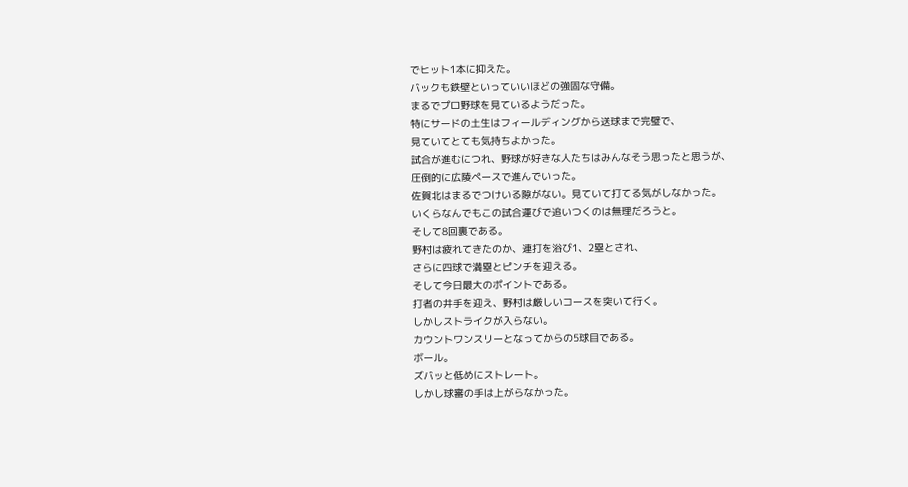でヒット1本に抑えた。
バックも鉄壁といっていいほどの強固な守備。
まるでプロ野球を見ているようだった。
特にサードの土生はフィールディングから送球まで完璧で、
見ていてとても気持ちよかった。
試合が進むにつれ、野球が好きな人たちはみんなそう思ったと思うが、
圧倒的に広陵ペースで進んでいった。
佐賀北はまるでつけいる隙がない。見ていて打てる気がしなかった。
いくらなんでもこの試合運びで追いつくのは無理だろうと。
そして8回裏である。
野村は疲れてきたのか、連打を浴び1、2塁とされ、
さらに四球で満塁とピンチを迎える。
そして今日最大のポイントである。
打者の井手を迎え、野村は厳しいコースを突いて行く。
しかしストライクが入らない。
カウントワンスリーとなってからの5球目である。
ボール。
ズバッと低めにストレート。
しかし球審の手は上がらなかった。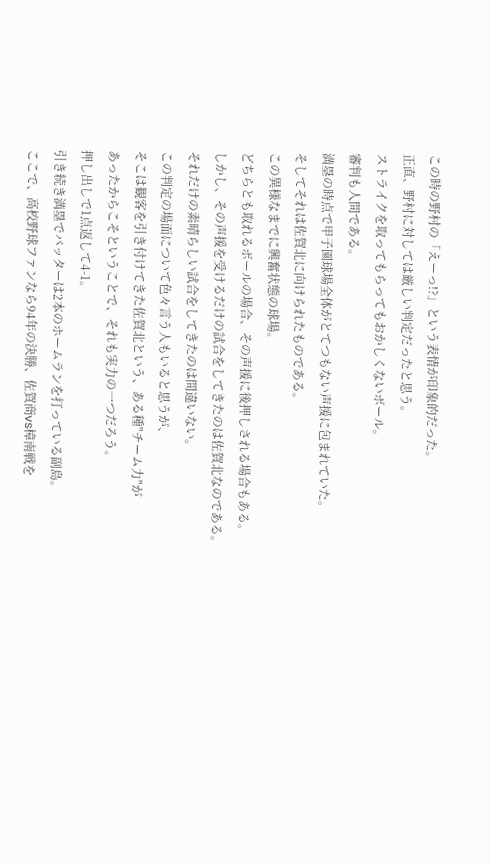この時の野村の「えーっ!?」という表情が印象的だった。
正直、野村に対しては厳しい判定だったと思う。
ストライクを取ってもらってもおかしくないボール。
審判も人間である。
満塁の時点で甲子園球場全体がとてつもない声援に包まれていた。
そしてそれは佐賀北に向けられたものである。
この異様なまでに興奮状態の球場。
どちらとも取れるボールの場合、その声援に後押しされる場合もある。
しかし、その声援を受けるだけの試合をしてきたのは佐賀北なのである。
それだけの素晴らしい試合をしてきたのは間違いない。
この判定の場面について色々言う人もいると思うが、
そこは観客を引き付けてきた佐賀北という、ある種"チーム力"が
あったからこそということで、それも実力の一つだろう。
押し出しで1点返して4-1。
引き続き満塁でバッターは2本のホームランを打っている副島。
ここで、高校野球ファンなら94年の決勝、佐賀商vs樟南戦を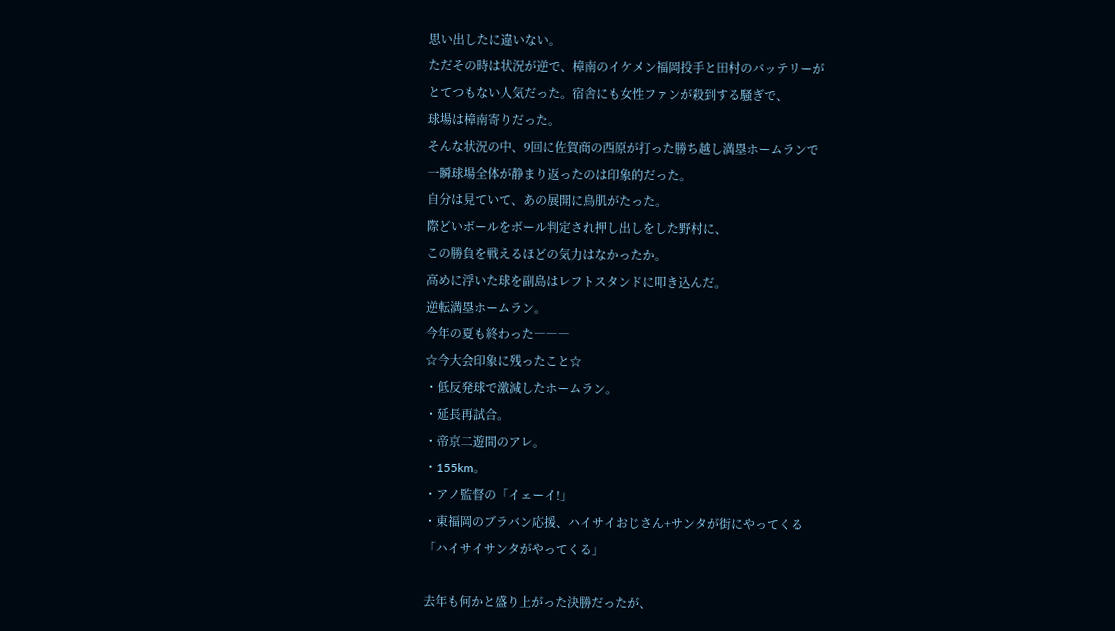思い出したに違いない。
ただその時は状況が逆で、樟南のイケメン福岡投手と田村のバッテリーが
とてつもない人気だった。宿舎にも女性ファンが殺到する騒ぎで、
球場は樟南寄りだった。
そんな状況の中、9回に佐賀商の西原が打った勝ち越し満塁ホームランで
一瞬球場全体が静まり返ったのは印象的だった。
自分は見ていて、あの展開に鳥肌がたった。
際どいボールをボール判定され押し出しをした野村に、
この勝負を戦えるほどの気力はなかったか。
高めに浮いた球を副島はレフトスタンドに叩き込んだ。
逆転満塁ホームラン。
今年の夏も終わった―――
☆今大会印象に残ったこと☆
・低反発球で激減したホームラン。
・延長再試合。
・帝京二遊間のアレ。
・155km。
・アノ監督の「イェーイ!」
・東福岡のブラバン応援、ハイサイおじさん+サンタが街にやってくる
「ハイサイサンタがやってくる」

去年も何かと盛り上がった決勝だったが、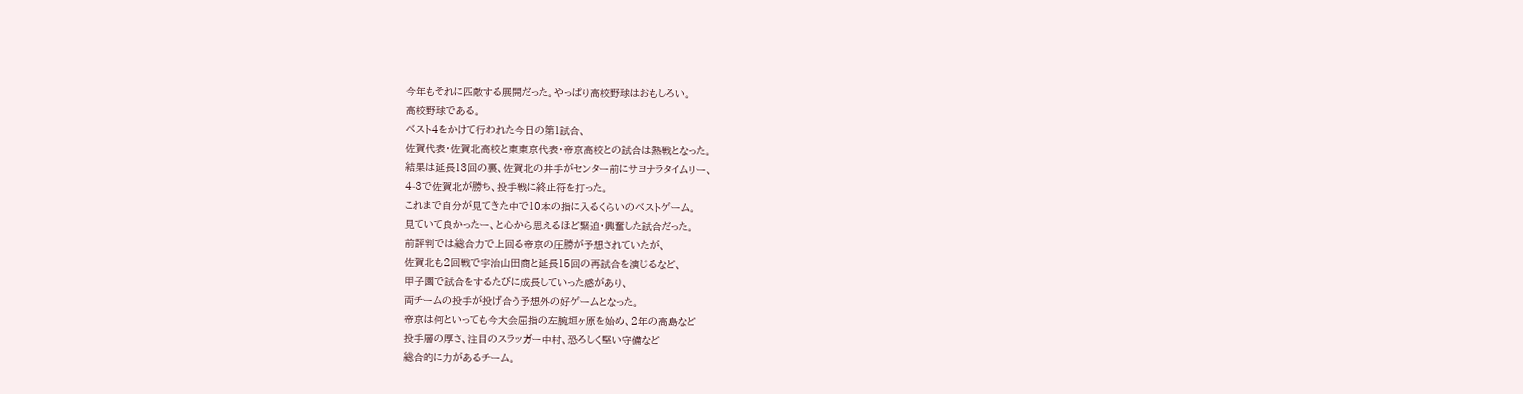今年もそれに匹敵する展開だった。やっぱり高校野球はおもしろい。
高校野球である。
ベスト4をかけて行われた今日の第1試合、
佐賀代表・佐賀北高校と東東京代表・帝京高校との試合は熱戦となった。
結果は延長13回の裏、佐賀北の井手がセンター前にサヨナラタイムリー、
4-3で佐賀北が勝ち、投手戦に終止符を打った。
これまで自分が見てきた中で10本の指に入るくらいのベストゲーム。
見ていて良かったー、と心から思えるほど緊迫・興奮した試合だった。
前評判では総合力で上回る帝京の圧勝が予想されていたが、
佐賀北も2回戦で宇治山田商と延長15回の再試合を演じるなど、
甲子園で試合をするたびに成長していった感があり、
両チームの投手が投げ合う予想外の好ゲームとなった。
帝京は何といっても今大会屈指の左腕垣ヶ原を始め、2年の高島など
投手層の厚さ、注目のスラッガー中村、恐ろしく堅い守備など
総合的に力があるチーム。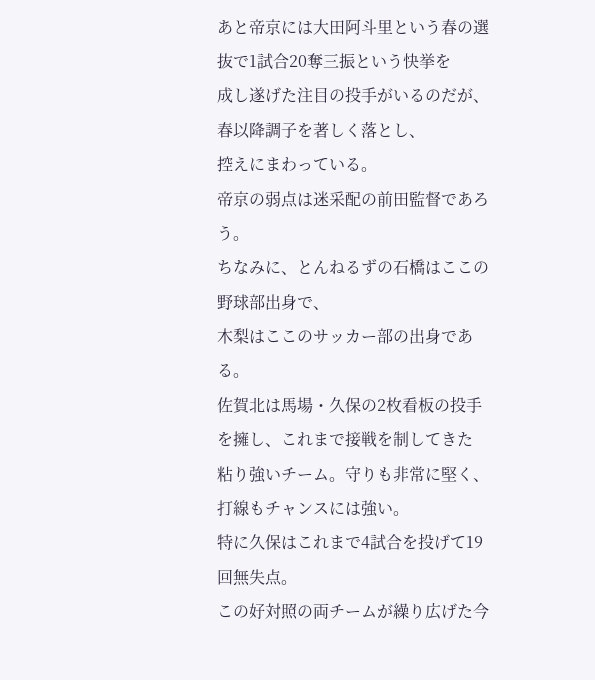あと帝京には大田阿斗里という春の選抜で1試合20奪三振という快挙を
成し遂げた注目の投手がいるのだが、春以降調子を著しく落とし、
控えにまわっている。
帝京の弱点は迷采配の前田監督であろう。
ちなみに、とんねるずの石橋はここの野球部出身で、
木梨はここのサッカー部の出身である。
佐賀北は馬場・久保の2枚看板の投手を擁し、これまで接戦を制してきた
粘り強いチーム。守りも非常に堅く、打線もチャンスには強い。
特に久保はこれまで4試合を投げて19回無失点。
この好対照の両チームが繰り広げた今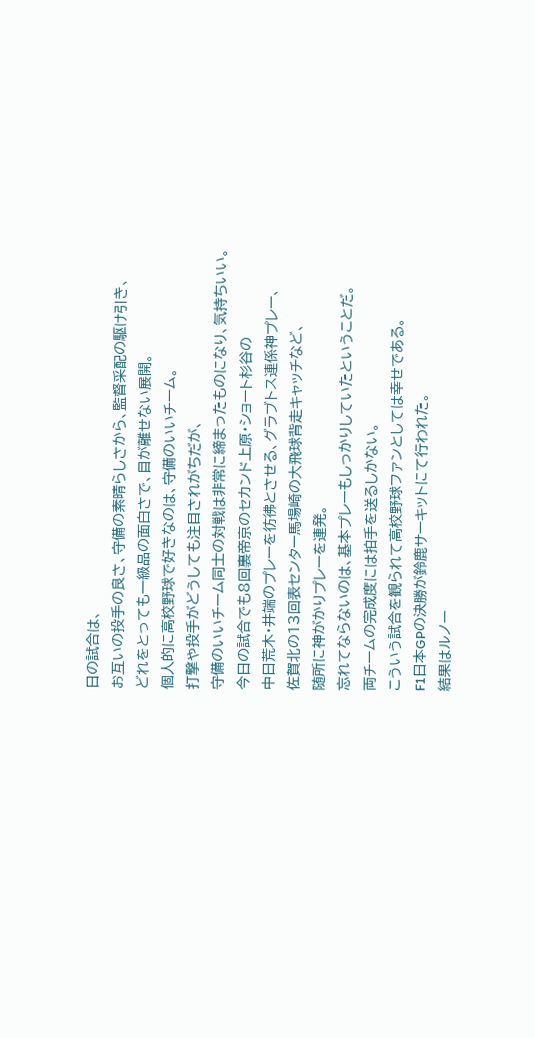日の試合は、
お互いの投手の良さ、守備の素晴らしさから、監督采配の駆け引き、
どれをとっても一級品の面白さで、目が離せない展開。
個人的に高校野球で好きなのは、守備のいいチーム。
打撃や投手がどうしても注目されがちだが、
守備のいいチーム同士の対戦は非常に締まったものになり、気持ちいい。
今日の試合でも8回裏帝京のセカンド上原・ショート杉谷の
中日荒木・井端のプレーを彷彿とさせる、グラブトス連係神プレー、
佐賀北の13回表センター馬場崎の大飛球背走キャッチなど、
随所に神がかりプレーを連発。
忘れてならないのは、基本プレーもしっかりしていたということだ。
両チームの完成度には拍手を送るしかない。
こういう試合を観られて高校野球ファンとしては幸せである。
F1日本GPの決勝が鈴鹿サーキットにて行われた。
結果はルノー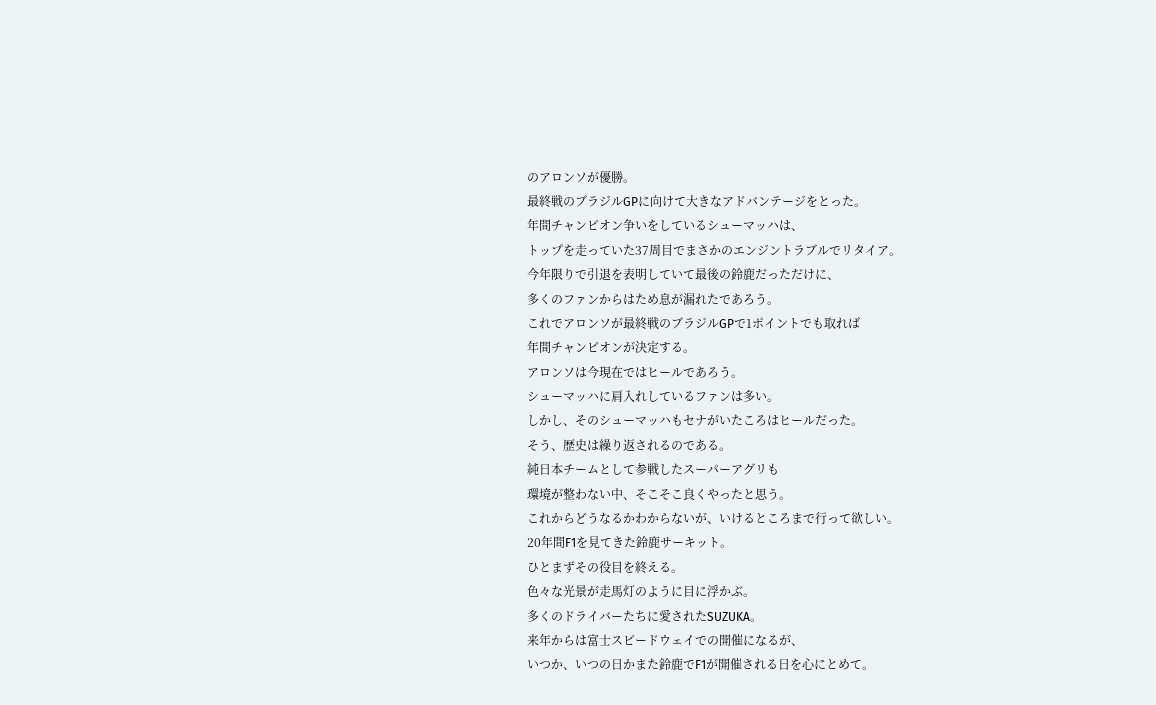のアロンソが優勝。
最終戦のブラジルGPに向けて大きなアドバンテージをとった。
年間チャンピオン争いをしているシューマッハは、
トップを走っていた37周目でまさかのエンジントラブルでリタイア。
今年限りで引退を表明していて最後の鈴鹿だっただけに、
多くのファンからはため息が漏れたであろう。
これでアロンソが最終戦のブラジルGPで1ポイントでも取れば
年間チャンピオンが決定する。
アロンソは今現在ではヒールであろう。
シューマッハに肩入れしているファンは多い。
しかし、そのシューマッハもセナがいたころはヒールだった。
そう、歴史は繰り返されるのである。
純日本チームとして参戦したスーパーアグリも
環境が整わない中、そこそこ良くやったと思う。
これからどうなるかわからないが、いけるところまで行って欲しい。
20年間F1を見てきた鈴鹿サーキット。
ひとまずその役目を終える。
色々な光景が走馬灯のように目に浮かぶ。
多くのドライバーたちに愛されたSUZUKA。
来年からは富士スピードウェイでの開催になるが、
いつか、いつの日かまた鈴鹿でF1が開催される日を心にとめて。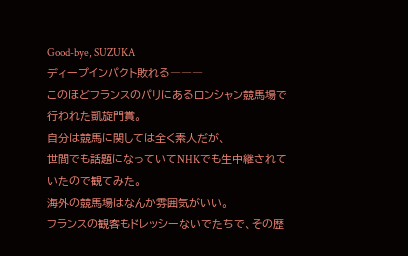Good-bye, SUZUKA
ディープインパクト敗れる―――
このほどフランスのパリにあるロンシャン競馬場で行われた凱旋門賞。
自分は競馬に関しては全く素人だが、
世間でも話題になっていてNHKでも生中継されていたので観てみた。
海外の競馬場はなんか雰囲気がいい。
フランスの観客もドレッシーないでたちで、その歴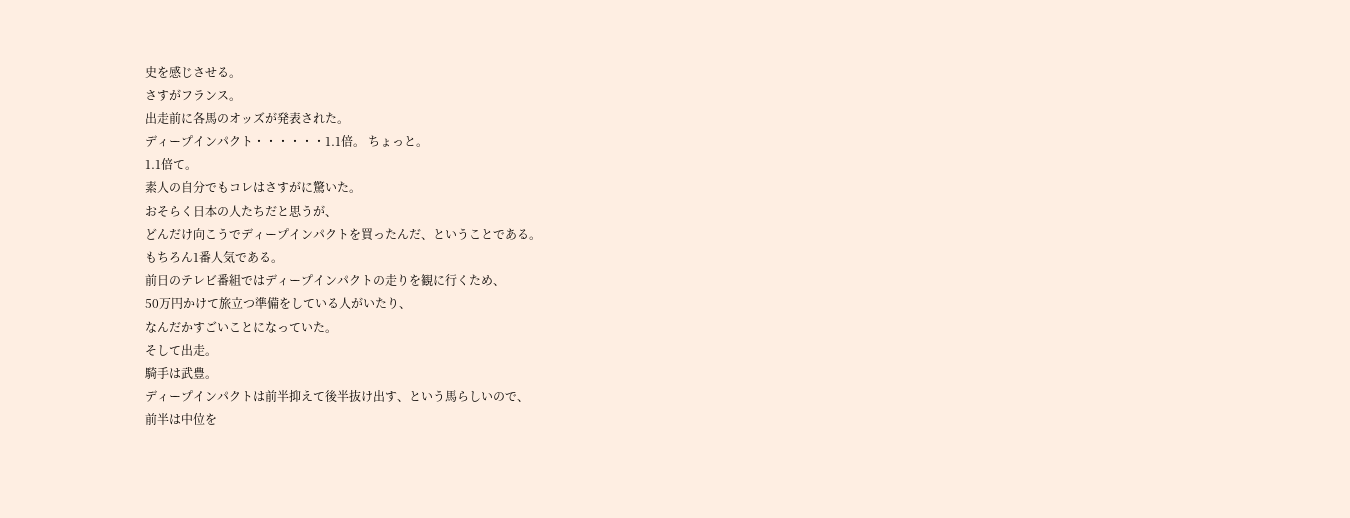史を感じさせる。
さすがフランス。
出走前に各馬のオッズが発表された。
ディープインパクト・・・・・・1.1倍。 ちょっと。
1.1倍て。
素人の自分でもコレはさすがに驚いた。
おそらく日本の人たちだと思うが、
どんだけ向こうでディープインパクトを買ったんだ、ということである。
もちろん1番人気である。
前日のテレビ番組ではディープインパクトの走りを観に行くため、
50万円かけて旅立つ準備をしている人がいたり、
なんだかすごいことになっていた。
そして出走。
騎手は武豊。
ディープインパクトは前半抑えて後半抜け出す、という馬らしいので、
前半は中位を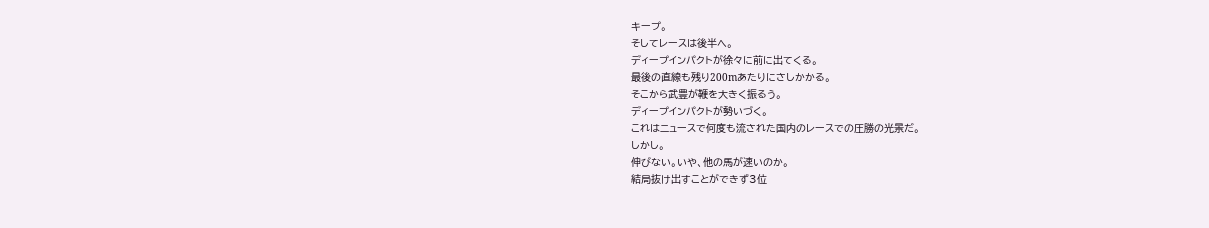キープ。
そしてレースは後半へ。
ディープインパクトが徐々に前に出てくる。
最後の直線も残り200mあたりにさしかかる。
そこから武豊が鞭を大きく振るう。
ディープインパクトが勢いづく。
これはニュースで何度も流された国内のレースでの圧勝の光景だ。
しかし。
伸びない。いや、他の馬が速いのか。
結局抜け出すことができず3位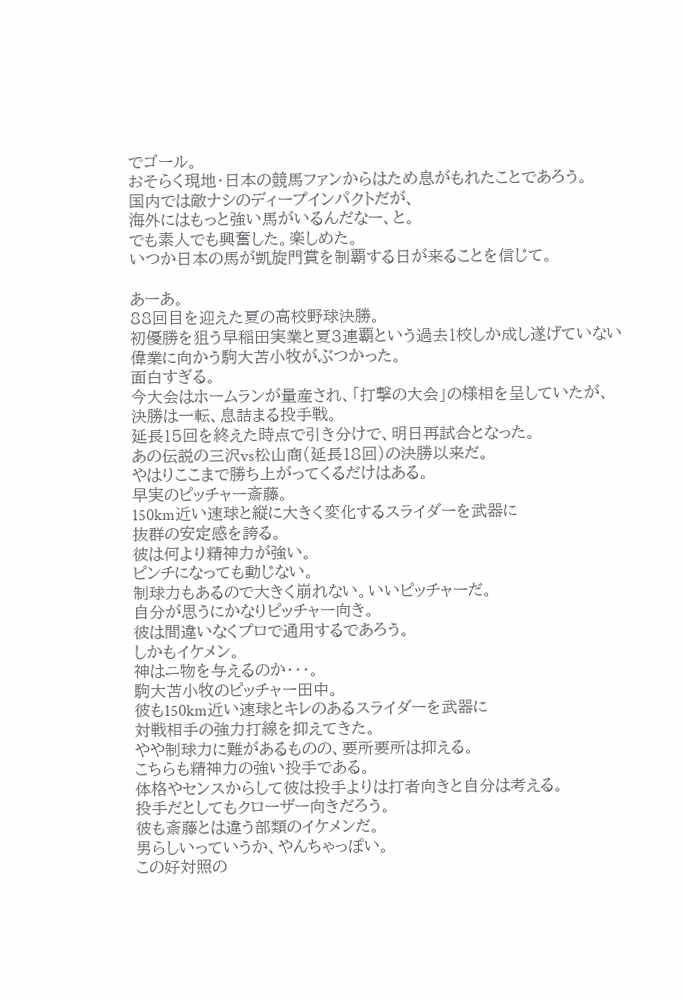でゴール。
おそらく現地・日本の競馬ファンからはため息がもれたことであろう。
国内では敵ナシのディープインパクトだが、
海外にはもっと強い馬がいるんだなー、と。
でも素人でも興奮した。楽しめた。
いつか日本の馬が凱旋門賞を制覇する日が来ることを信じて。

あーあ。
88回目を迎えた夏の高校野球決勝。
初優勝を狙う早稲田実業と夏3連覇という過去1校しか成し遂げていない
偉業に向かう駒大苫小牧がぶつかった。
面白すぎる。
今大会はホームランが量産され、「打撃の大会」の様相を呈していたが、
決勝は一転、息詰まる投手戦。
延長15回を終えた時点で引き分けで、明日再試合となった。
あの伝説の三沢vs松山商(延長18回)の決勝以来だ。
やはりここまで勝ち上がってくるだけはある。
早実のピッチャー斎藤。
150km近い速球と縦に大きく変化するスライダーを武器に
抜群の安定感を誇る。
彼は何より精神力が強い。
ピンチになっても動じない。
制球力もあるので大きく崩れない。いいピッチャーだ。
自分が思うにかなりピッチャー向き。
彼は間違いなくプロで通用するであろう。
しかもイケメン。
神はニ物を与えるのか・・・。
駒大苫小牧のピッチャー田中。
彼も150km近い速球とキレのあるスライダーを武器に
対戦相手の強力打線を抑えてきた。
やや制球力に難があるものの、要所要所は抑える。
こちらも精神力の強い投手である。
体格やセンスからして彼は投手よりは打者向きと自分は考える。
投手だとしてもクローザー向きだろう。
彼も斎藤とは違う部類のイケメンだ。
男らしいっていうか、やんちゃっぽい。
この好対照の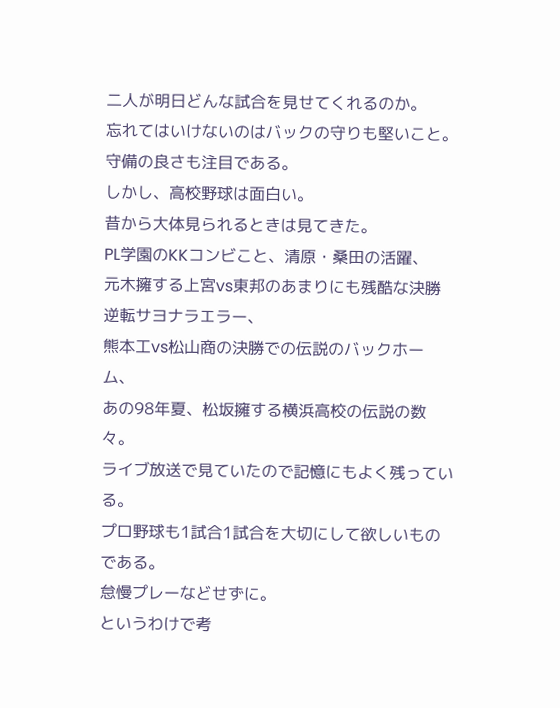二人が明日どんな試合を見せてくれるのか。
忘れてはいけないのはバックの守りも堅いこと。
守備の良さも注目である。
しかし、高校野球は面白い。
昔から大体見られるときは見てきた。
PL学園のKKコンビこと、清原・桑田の活躍、
元木擁する上宮vs東邦のあまりにも残酷な決勝逆転サヨナラエラー、
熊本工vs松山商の決勝での伝説のバックホーム、
あの98年夏、松坂擁する横浜高校の伝説の数々。
ライブ放送で見ていたので記憶にもよく残っている。
プロ野球も1試合1試合を大切にして欲しいものである。
怠慢プレーなどせずに。
というわけで考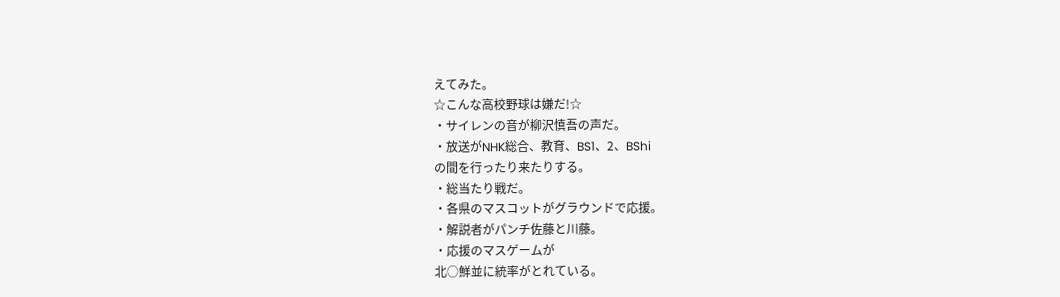えてみた。
☆こんな高校野球は嫌だ!☆
・サイレンの音が柳沢慎吾の声だ。
・放送がNHK総合、教育、BS1、2、BShi
の間を行ったり来たりする。
・総当たり戦だ。
・各県のマスコットがグラウンドで応援。
・解説者がパンチ佐藤と川藤。
・応援のマスゲームが
北○鮮並に統率がとれている。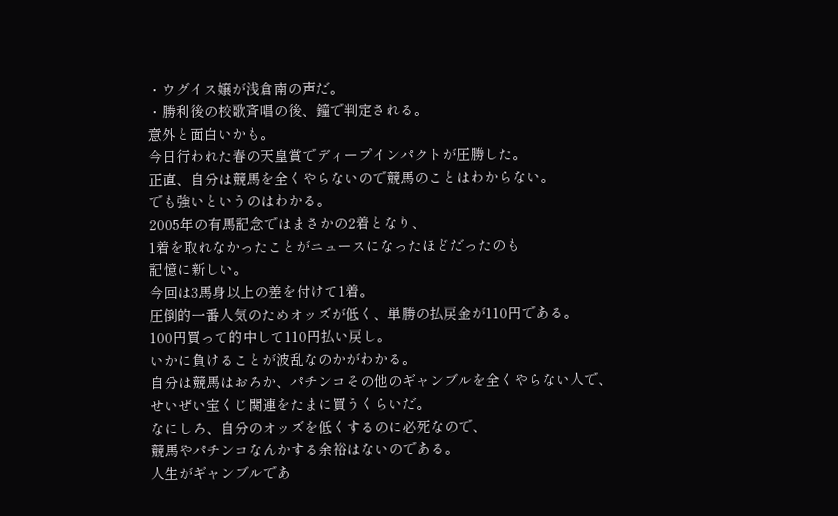・ウグイス嬢が浅倉南の声だ。
・勝利後の校歌斉唱の後、鐘で判定される。
意外と面白いかも。
今日行われた春の天皇賞でディープインパクトが圧勝した。
正直、自分は競馬を全くやらないので競馬のことはわからない。
でも強いというのはわかる。
2005年の有馬記念ではまさかの2着となり、
1着を取れなかったことがニュースになったほどだったのも
記憶に新しい。
今回は3馬身以上の差を付けて1着。
圧倒的一番人気のためオッズが低く、単勝の払戻金が110円である。
100円買って的中して110円払い戻し。
いかに負けることが波乱なのかがわかる。
自分は競馬はおろか、パチンコその他のギャンブルを全くやらない人で、
せいぜい宝くじ関連をたまに買うくらいだ。
なにしろ、自分のオッズを低くするのに必死なので、
競馬やパチンコなんかする余裕はないのである。
人生がギャンブルであ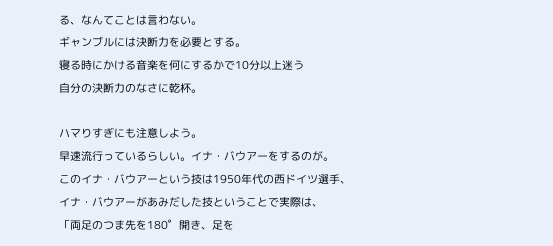る、なんてことは言わない。
ギャンブルには決断力を必要とする。
寝る時にかける音楽を何にするかで10分以上迷う
自分の決断力のなさに乾杯。

ハマりすぎにも注意しよう。
早速流行っているらしい。イナ・バウアーをするのが。
このイナ・バウアーという技は1950年代の西ドイツ選手、
イナ・バウアーがあみだした技ということで実際は、
「両足のつま先を180゜開き、足を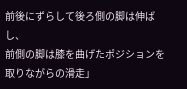前後にずらして後ろ側の脚は伸ばし、
前側の脚は膝を曲げたポジションを取りながらの滑走」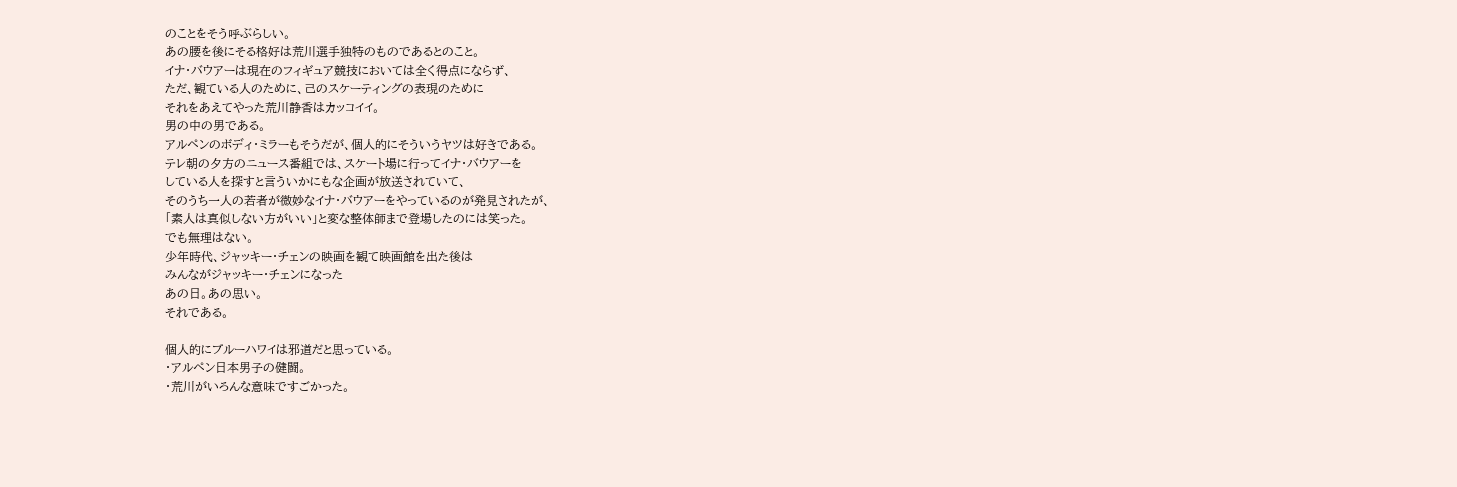のことをそう呼ぶらしい。
あの腰を後にそる格好は荒川選手独特のものであるとのこと。
イナ・バウアーは現在のフィギュア競技においては全く得点にならず、
ただ、観ている人のために、己のスケーティングの表現のために
それをあえてやった荒川静香はカッコイイ。
男の中の男である。
アルペンのボディ・ミラーもそうだが、個人的にそういうヤツは好きである。
テレ朝の夕方のニュース番組では、スケート場に行ってイナ・バウアーを
している人を探すと言ういかにもな企画が放送されていて、
そのうち一人の若者が微妙なイナ・バウアーをやっているのが発見されたが、
「素人は真似しない方がいい」と変な整体師まで登場したのには笑った。
でも無理はない。
少年時代、ジャッキー・チェンの映画を観て映画館を出た後は
みんながジャッキー・チェンになった
あの日。あの思い。
それである。

個人的にブルーハワイは邪道だと思っている。
・アルペン日本男子の健闘。
・荒川がいろんな意味ですごかった。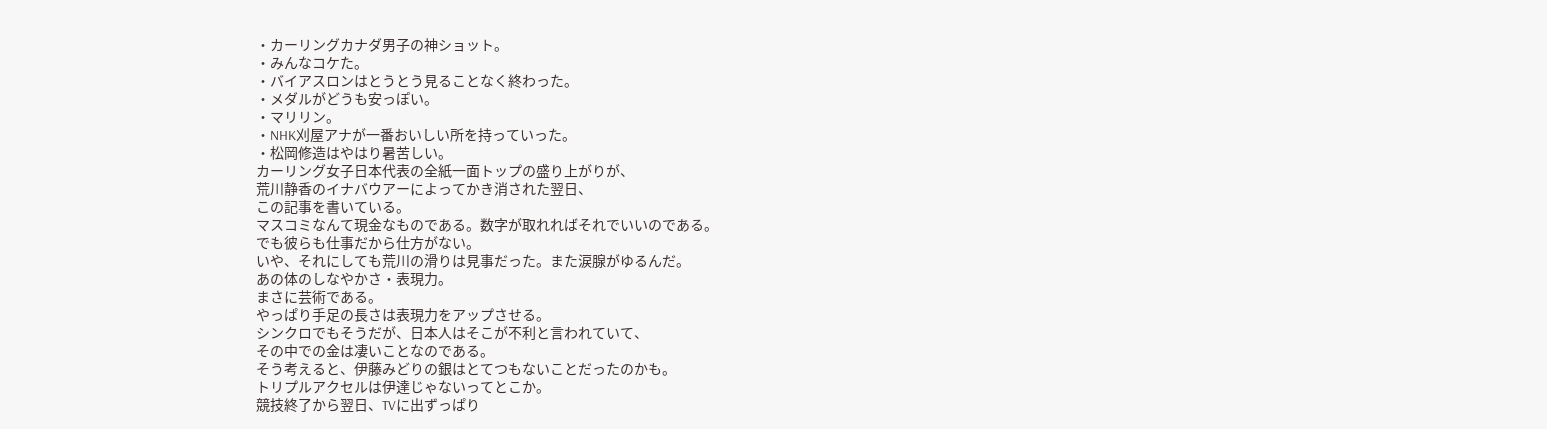・カーリングカナダ男子の神ショット。
・みんなコケた。
・バイアスロンはとうとう見ることなく終わった。
・メダルがどうも安っぽい。
・マリリン。
・NHK刈屋アナが一番おいしい所を持っていった。
・松岡修造はやはり暑苦しい。
カーリング女子日本代表の全紙一面トップの盛り上がりが、
荒川静香のイナバウアーによってかき消された翌日、
この記事を書いている。
マスコミなんて現金なものである。数字が取れればそれでいいのである。
でも彼らも仕事だから仕方がない。
いや、それにしても荒川の滑りは見事だった。また涙腺がゆるんだ。
あの体のしなやかさ・表現力。
まさに芸術である。
やっぱり手足の長さは表現力をアップさせる。
シンクロでもそうだが、日本人はそこが不利と言われていて、
その中での金は凄いことなのである。
そう考えると、伊藤みどりの銀はとてつもないことだったのかも。
トリプルアクセルは伊達じゃないってとこか。
競技終了から翌日、TVに出ずっぱり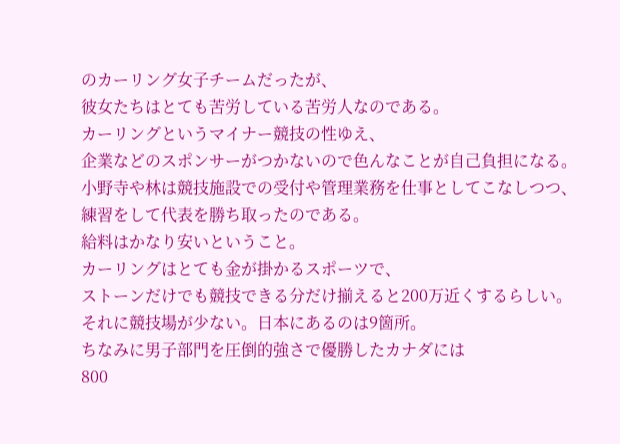のカーリング女子チームだったが、
彼女たちはとても苦労している苦労人なのである。
カーリングというマイナー競技の性ゆえ、
企業などのスポンサーがつかないので色んなことが自己負担になる。
小野寺や林は競技施設での受付や管理業務を仕事としてこなしつつ、
練習をして代表を勝ち取ったのである。
給料はかなり安いということ。
カーリングはとても金が掛かるスポーツで、
ストーンだけでも競技できる分だけ揃えると200万近くするらしい。
それに競技場が少ない。日本にあるのは9箇所。
ちなみに男子部門を圧倒的強さで優勝したカナダには
800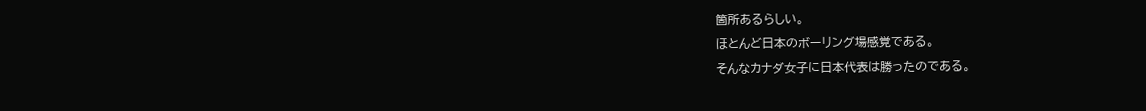箇所あるらしい。
ほとんど日本のボーリング場感覚である。
そんなカナダ女子に日本代表は勝ったのである。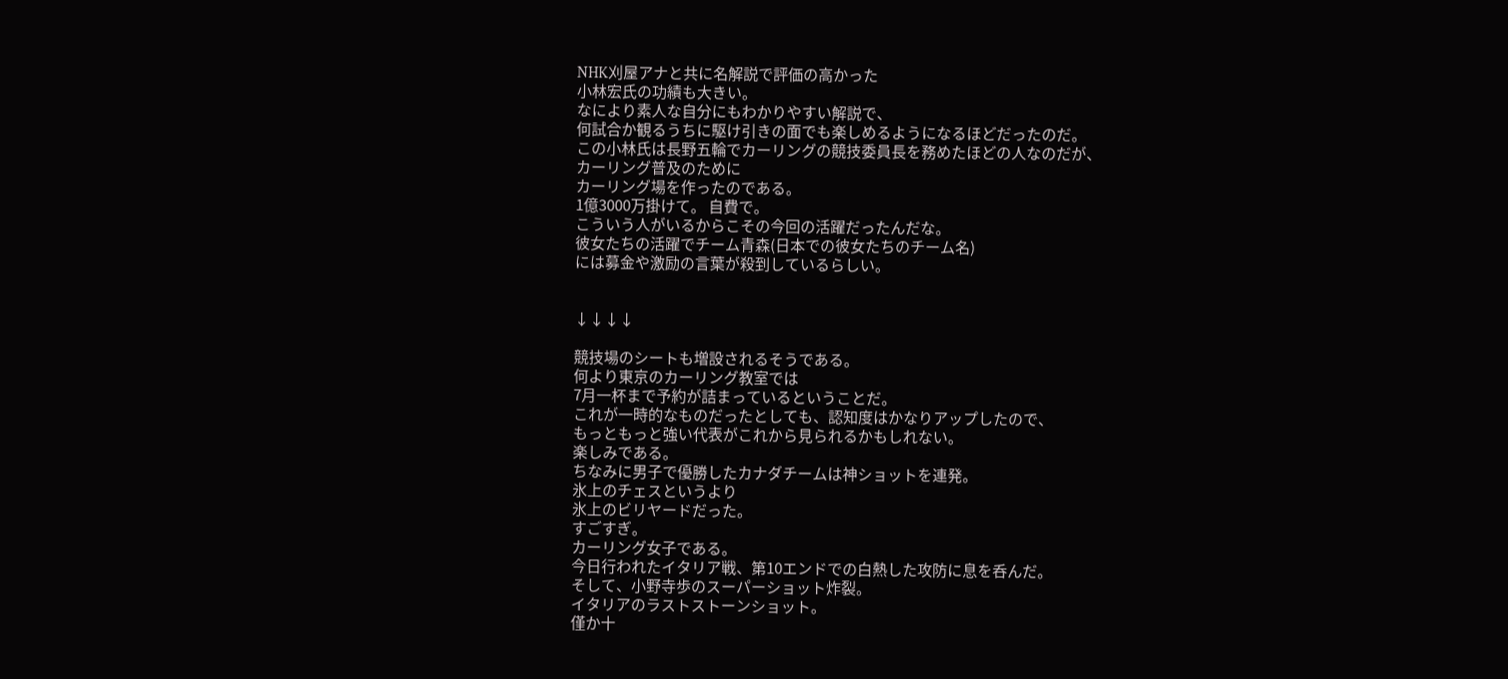NHK刈屋アナと共に名解説で評価の高かった
小林宏氏の功績も大きい。
なにより素人な自分にもわかりやすい解説で、
何試合か観るうちに駆け引きの面でも楽しめるようになるほどだったのだ。
この小林氏は長野五輪でカーリングの競技委員長を務めたほどの人なのだが、
カーリング普及のために
カーリング場を作ったのである。
1億3000万掛けて。 自費で。
こういう人がいるからこその今回の活躍だったんだな。
彼女たちの活躍でチーム青森(日本での彼女たちのチーム名)
には募金や激励の言葉が殺到しているらしい。


↓↓↓↓

競技場のシートも増設されるそうである。
何より東京のカーリング教室では
7月一杯まで予約が詰まっているということだ。
これが一時的なものだったとしても、認知度はかなりアップしたので、
もっともっと強い代表がこれから見られるかもしれない。
楽しみである。
ちなみに男子で優勝したカナダチームは神ショットを連発。
氷上のチェスというより
氷上のビリヤードだった。
すごすぎ。
カーリング女子である。
今日行われたイタリア戦、第10エンドでの白熱した攻防に息を呑んだ。
そして、小野寺歩のスーパーショット炸裂。
イタリアのラストストーンショット。
僅か十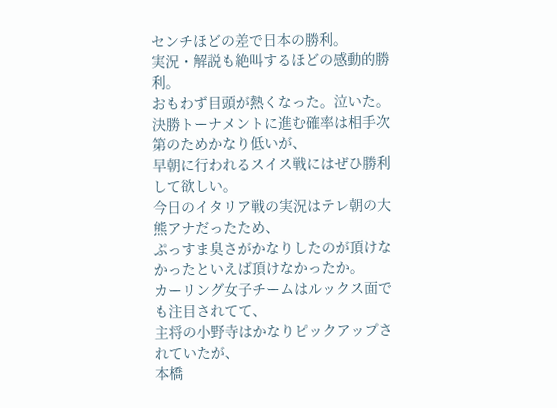センチほどの差で日本の勝利。
実況・解説も絶叫するほどの感動的勝利。
おもわず目頭が熱くなった。泣いた。
決勝トーナメントに進む確率は相手次第のためかなり低いが、
早朝に行われるスイス戦にはぜひ勝利して欲しい。
今日のイタリア戦の実況はテレ朝の大熊アナだったため、
ぷっすま臭さがかなりしたのが頂けなかったといえば頂けなかったか。
カーリング女子チームはルックス面でも注目されてて、
主将の小野寺はかなりピックアップされていたが、
本橋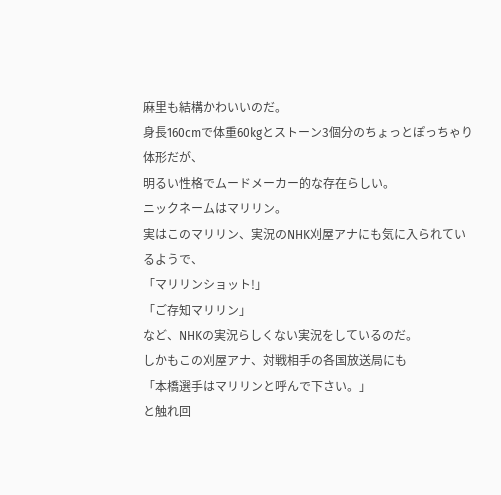麻里も結構かわいいのだ。
身長160cmで体重60kgとストーン3個分のちょっとぽっちゃり体形だが、
明るい性格でムードメーカー的な存在らしい。
ニックネームはマリリン。
実はこのマリリン、実況のNHK刈屋アナにも気に入られているようで、
「マリリンショット!」
「ご存知マリリン」
など、NHKの実況らしくない実況をしているのだ。
しかもこの刈屋アナ、対戦相手の各国放送局にも
「本橋選手はマリリンと呼んで下さい。」
と触れ回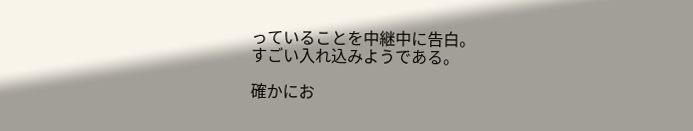っていることを中継中に告白。
すごい入れ込みようである。

確かにお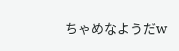ちゃめなようだw